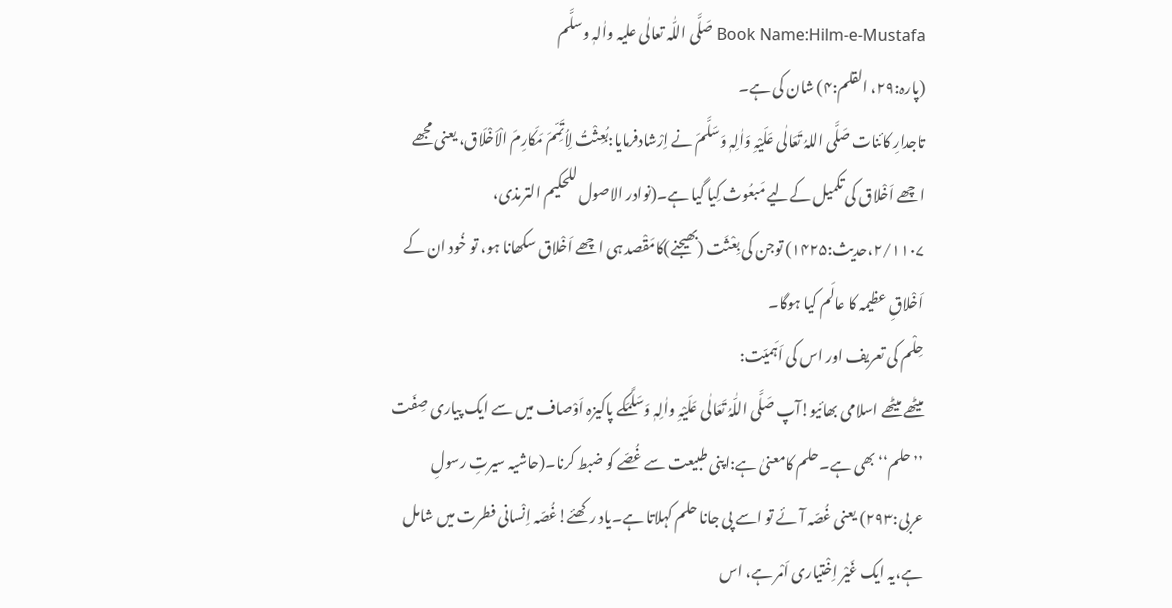Book Name:Hilm-e-Mustafa صَلَّی اللّٰہ تعالٰی علیہ واٰلہٖ وسلَّم
(پارہ:۲۹، القلم:۴) شان کی ہے۔
تاجدارِ کائنات صَلَّی اللہُ تَعَالٰی عَلَیْہِ وَاٰلِہٖ وَسَلَّمَ نے اِرْشادفرمایا:بُعِثْتُ لِاُتَمِّمَ مَکَارِمَ الْاَخْلَاق، یعنی مجھے اچھے اَخْلاق کی تکمیل کےلیے مَبعُوث کِیا گیا ہے۔(نوادر الاصول للحکیم الترمذی، ۲/۱۱۰۷،حدیث:۱۴۲۵) توجن کی بِعْثَت (بھیجنے)کامَقْصد ہی اچھے اَخْلاق سکھانا ہو، تو خُود ان کے اَخْلاقِ عظیمہ کا عالَم کیا ہوگا۔
حِلْم کی تعریف اور اس کی اَہَمیّت:
میٹھے میٹھے اسلامی بھائیو!آپ صَلَّی اللّٰہُ تَعَالٰی عَلَیْہِ واٰلِہٖ وَسَلَّمَکے پاکیزہ اَوْصاف میں سے ایک پیاری صِفَت ’’حلم‘‘بھی ہے۔حلم کامعنیٰ ہے:اپنی طبیعت سے غُصّے کو ضبط کرنا۔(حاشیہ سیرتِ رسولِ عربی:۲۹۳) یعنی غُصّہ آئے تو اسے پی جانا حلم کہلاتا ہے۔یاد رکھئے!غُصّہ اِنْسانی فطرت میں شامل ہے،یہ ایک غَیْر اِخْتیاری اَمْر ہے، اس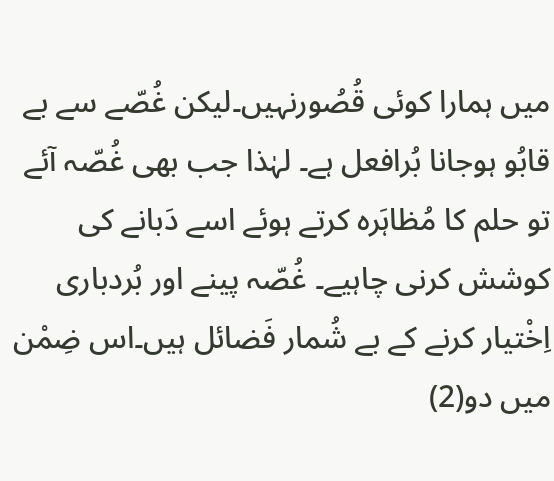میں ہمارا کوئی قُصُورنہیں۔لیکن غُصّے سے بے قابُو ہوجانا بُرافعل ہے۔ لہٰذا جب بھی غُصّہ آئے تو حلم کا مُظاہَرہ کرتے ہوئے اسے دَبانے کی کوشش کرنی چاہیے۔ غُصّہ پینے اور بُردباری اِخْتیار کرنے کے بے شُمار فَضائل ہیں۔اس ضِمْن میں دو(2)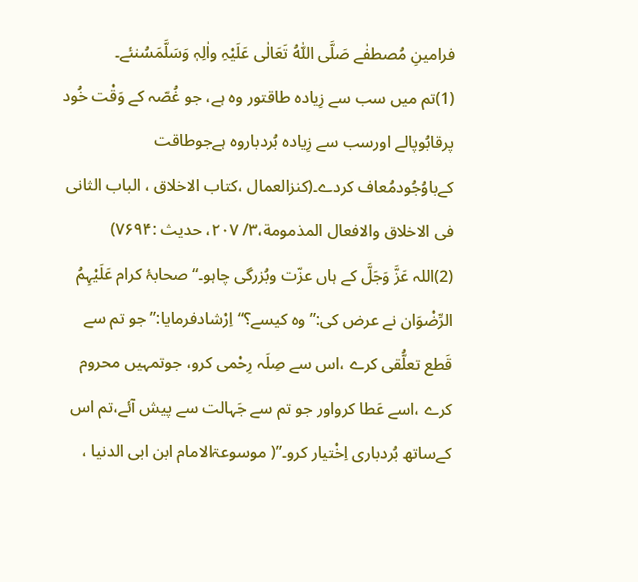فرامینِ مُصطفٰے صَلَّی اللّٰہُ تَعَالٰی عَلَیْہِ واٰلِہٖ وَسَلَّمَسُنئے۔
(1)تم میں سب سے زِیادہ طاقتور وہ ہے، جو غُصّہ کے وَقْت خُود پرقابُوپالے اورسب سے زِیادہ بُردباروہ ہےجوطاقت کےباوُجُودمُعاف کردے۔(کنزالعمال ،کتاب الاخلاق ، الباب الثانی فی الاخلاق والافعال المذمومة،۳/ ۲۰۷، حدیث :۷۶۹۴)
(2)اللہ عَزَّ وَجَلَّ کے ہاں عزّت وبُزرگی چاہو۔“ صحابۂ کرام عَلَیْہِمُ الرِّضْوَان نے عرض کی:”وہ کیسے؟“اِرْشادفرمایا:”جو تم سے قَطع تعلُّقی کرے ،اس سے صِلَہ رِحْمی کرو، جوتمہیں محروم کرے ،اسے عَطا کرواور جو تم سے جَہالت سے پیش آئے،تم اس کےساتھ بُردباری اِخْتیار کرو۔”( موسوعۃالامام ابن ابی الدنیا ،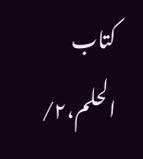کتاب الحلم،۲/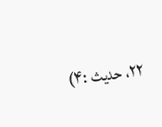۲۲، حدیث :۴)